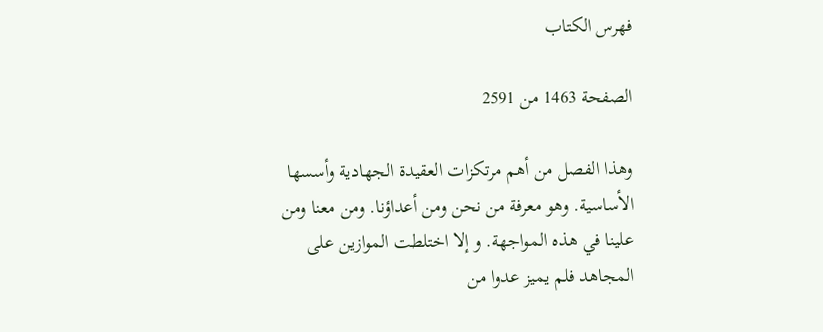فهرس الكتاب

الصفحة 1463 من 2591

وهذا الفصل من أهم مرتكزات العقيدة الجهادية وأسسها الأساسية. وهو معرفة من نحن ومن أعداؤنا. ومن معنا ومن علينا في هذه المواجهة. و إلا اختلطت الموازين على المجاهد فلم يميز عدوا من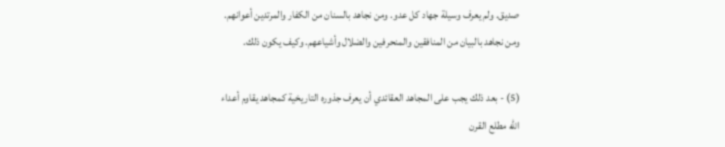صديق. ولم يعرف وسيلة جهاد كل عدو. ومن نجاهد بالسنان من الكفار والمرتدين أعوانهم. ومن نجاهد بالبيان من المنافقين والمنحرفين والضلال وأشياعهم. وكيف يكون ذلك.

(5) - بعد ذلك يجب على المجاهد العقائدي أن يعرف جذوره التاريخية كمجاهد يقاوم أعداء الله مطلع القرن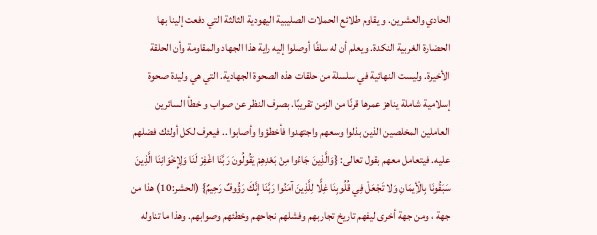الحادي والعشرين. و يقاوم طلائع الحملات الصليبية اليهودية الثالثة التي دفعت إلينا بها الحضارة الغربية النكدة. ويعلم أن له سلفًا أوصلوا إليه راية هذا الجهاد والمقاومة وأن الحلقة الأخيرة. وليست النهائية في سلسلة من حلقات هذه الصحوة الجهادية. التي هي وليدة صحوة إسلامية شاملة يناهز عمرها قرنًا من الزمن تقريبًا. بصرف النظر عن صواب و خطأ السائرين العاملين المخلصين الذين بذلوا وسعهم واجتهدوا فأخطؤوا وأصابوا .. فيعرف لكل أولئك فضلهم عليه. فيتعامل معهم بقول تعالى: {وَالَّذِينَ جَاءُوا مِنْ بَعْدِهِمْ يَقُولُونَ رَبَّنَا اغْفِرْ لَنَا وَلِإِخْوَانِنَا الَّذِينَ سَبَقُونَا بِالْأِيمَانِ وَلا تَجْعَلْ فِي قُلُوبِنَا غِلًّا لِلَّذِينَ آمَنُوا رَبَّنَا إِنَّكَ رَؤُوفٌ رَحِيمٌ} (الحشر:10) هذا من جهة ، ومن جهة أخرى ليفهم تاريخ تجاربهم وفشلهم نجاحهم وخطئهم وصوابهم. وهذا ما تناوله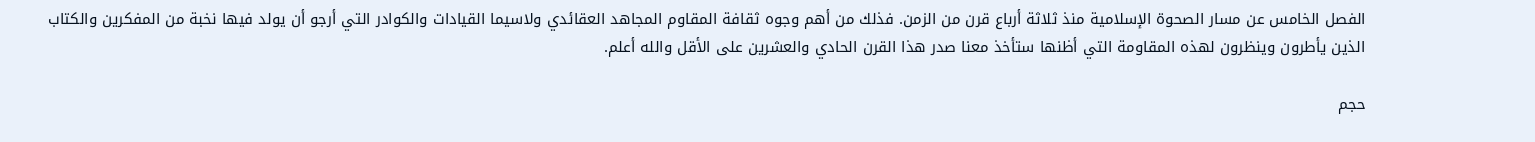الفصل الخامس عن مسار الصحوة الإسلامية منذ ثلاثة أرباع قرن من الزمن. فذلك من أهم وجوه ثقافة المقاوم المجاهد العقائدي ولاسيما القيادات والكوادر التي أرجو أن يولد فيها نخبة من المفكرين والكتاب الذين يأطرون وينظرون لهذه المقاومة التي أظنها ستأخذ معنا صدر هذا القرن الحادي والعشرين على الأقل والله أعلم.

حجم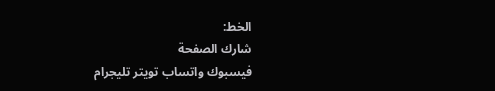الخط:
شارك الصفحة
فيسبوك واتساب تويتر تليجرام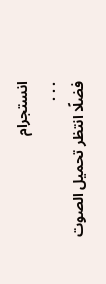انستجرام
. . .
فضلًا انتظر تحميل الصوت